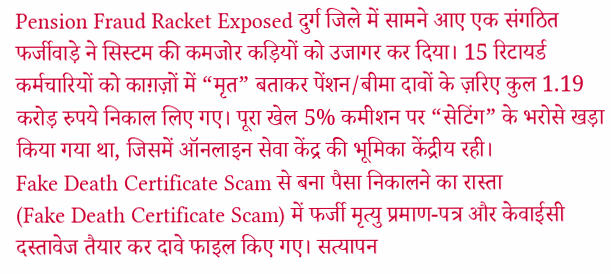Pension Fraud Racket Exposed दुर्ग जिले में सामने आए एक संगठित फर्जीवाड़े ने सिस्टम की कमजोर कड़ियों को उजागर कर दिया। 15 रिटायर्ड कर्मचारियों को काग़ज़ों में “मृत” बताकर पेंशन/बीमा दावों के ज़रिए कुल 1.19 करोड़ रुपये निकाल लिए गए। पूरा खेल 5% कमीशन पर “सेटिंग” के भरोसे खड़ा किया गया था, जिसमें ऑनलाइन सेवा केंद्र की भूमिका केंद्रीय रही।
Fake Death Certificate Scam से बना पैसा निकालने का रास्ता
(Fake Death Certificate Scam) में फर्जी मृत्यु प्रमाण-पत्र और केवाईसी दस्तावेज तैयार कर दावे फाइल किए गए। सत्यापन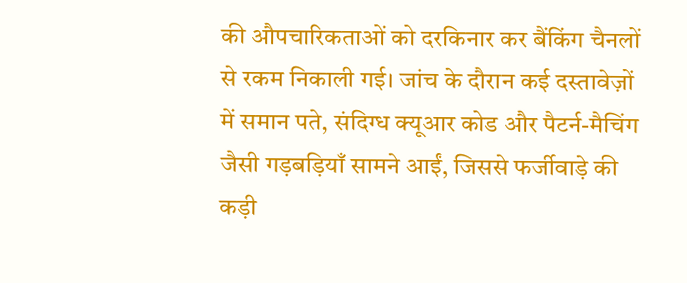की औपचारिकताओं को दरकिनार कर बैंकिंग चैनलों से रकम निकाली गई। जांच के दौरान कई दस्तावेज़ों में समान पते, संदिग्ध क्यूआर कोड और पैटर्न-मैचिंग जैसी गड़बड़ियाँ सामने आईं, जिससे फर्जीवाड़े की कड़ी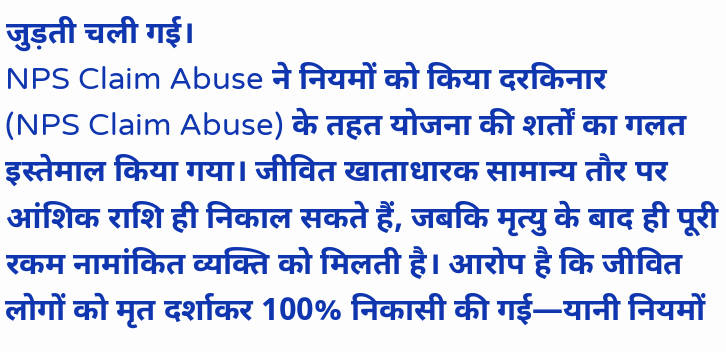जुड़ती चली गई।
NPS Claim Abuse ने नियमों को किया दरकिनार
(NPS Claim Abuse) के तहत योजना की शर्तों का गलत इस्तेमाल किया गया। जीवित खाताधारक सामान्य तौर पर आंशिक राशि ही निकाल सकते हैं, जबकि मृत्यु के बाद ही पूरी रकम नामांकित व्यक्ति को मिलती है। आरोप है कि जीवित लोगों को मृत दर्शाकर 100% निकासी की गई—यानी नियमों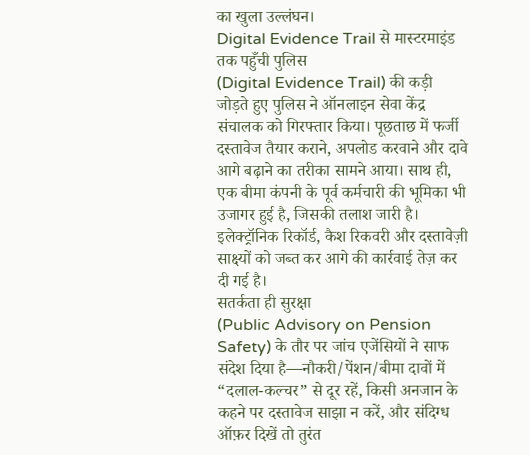का खुला उल्लंघन।
Digital Evidence Trail से मास्टरमाइंड तक पहुँची पुलिस
(Digital Evidence Trail) की कड़ी जोड़ते हुए पुलिस ने ऑनलाइन सेवा केंद्र संचालक को गिरफ्तार किया। पूछताछ में फर्जी दस्तावेज तैयार कराने, अपलोड करवाने और दावे आगे बढ़ाने का तरीका सामने आया। साथ ही, एक बीमा कंपनी के पूर्व कर्मचारी की भूमिका भी उजागर हुई है, जिसकी तलाश जारी है। इलेक्ट्रॉनिक रिकॉर्ड, कैश रिकवरी और दस्तावेज़ी साक्ष्यों को जब्त कर आगे की कार्रवाई तेज़ कर दी गई है।
सतर्कता ही सुरक्षा
(Public Advisory on Pension Safety) के तौर पर जांच एजेंसियों ने साफ संदेश दिया है—नौकरी/पेंशन/बीमा दावों में “दलाल-कल्चर” से दूर रहें, किसी अनजान के कहने पर दस्तावेज साझा न करें, और संदिग्ध ऑफ़र दिखें तो तुरंत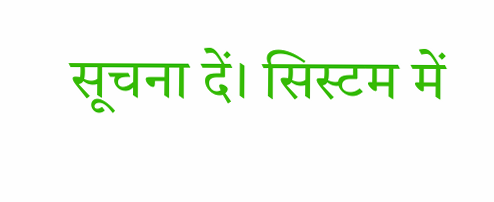सूचना दें। सिस्टम में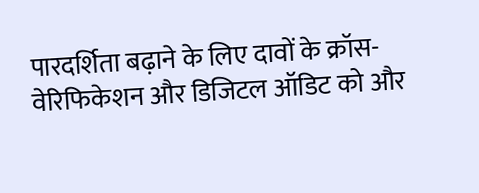पारदर्शिता बढ़ाने के लिए दावों के क्रॉस-वेरिफिकेशन और डिजिटल ऑडिट को और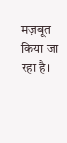मज़बूत किया जा रहा है।